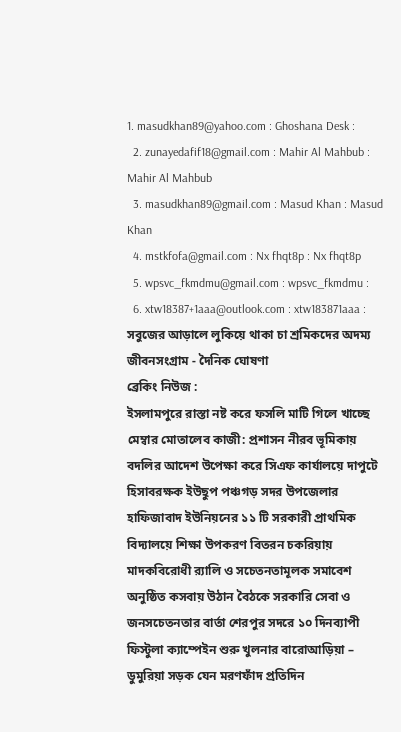1. masudkhan89@yahoo.com : Ghoshana Desk :
  2. zunayedafif18@gmail.com : Mahir Al Mahbub : Mahir Al Mahbub
  3. masudkhan89@gmail.com : Masud Khan : Masud Khan
  4. mstkfofa@gmail.com : Nx fhqt8p : Nx fhqt8p
  5. wpsvc_fkmdmu@gmail.com : wpsvc_fkmdmu :
  6. xtw18387+1aaa@outlook.com : xtw183871aaa :
সবুজের আড়ালে লুকিয়ে থাকা চা শ্রমিকদের অদম্য জীবনসংগ্রাম - দৈনিক ঘোষণা
ব্রেকিং নিউজ :
ইসলামপুরে রাস্তা নষ্ট করে ফসলি মাটি গিলে খাচ্ছে মেম্বার মোতালেব কাজী: প্রশাসন নীরব ভূমিকায় বদলির আদেশ উপেক্ষা করে সিএফ কার্যালয়ে দাপুটে হিসাবরক্ষক ইউছুপ পঞ্চগড় সদর উপজেলার হাফিজাবাদ ইউনিয়নের ১১ টি সরকারী প্রাথমিক বিদ্যালয়ে শিক্ষা উপকরণ বিতরন চকরিয়ায় মাদকবিরোধী র‍্যালি ও সচেতনতামূলক সমাবেশ অনুষ্ঠিত কসবায় উঠান বৈঠকে সরকারি সেবা ও জনসচেতনতার বার্তা শেরপুর সদরে ১০ দিনব্যাপী ফিস্টুলা ক্যাম্পেইন শুরু খুলনার বারোআড়িয়া – ডুমুরিয়া সড়ক যেন মরণফাঁদ প্রতিদিন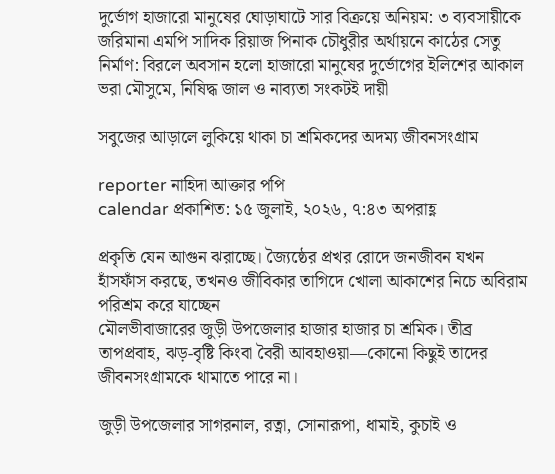দুর্ভোগ হাজারো মানুষের ঘোড়াঘাটে সার বিক্রয়ে অনিয়ম: ৩ ব্যবসায়ীকে জরিমানা এমপি সাদিক রিয়াজ পিনাক চৌধুরীর অর্থায়নে কাঠের সেতু নির্মাণ: বিরলে অবসান হলো হাজারো মানুষের দুর্ভোগের ইলিশের আকাল ভরা মৌসুমে, নিষিদ্ধ জাল ও নাব্যতা সংকটই দায়ী

সবুজের আড়ালে লুকিয়ে থাকা চা শ্রমিকদের অদম্য জীবনসংগ্রাম

reporter নাহিদা আক্তার পপি
calendar প্রকাশিত: ১৫ জুলাই, ২০২৬, ৭:৪৩ অপরাহ্ণ

প্রকৃতি যেন আগুন ঝরাচ্ছে। জ্যৈষ্ঠের প্রখর রোদে জনজীবন যখন হাঁসফাঁস করছে, তখনও জীবিকার তাগিদে খোলা আকাশের নিচে অবিরাম পরিশ্রম করে যাচ্ছেন
মৌলভীবাজারের জুড়ী উপজেলার হাজার হাজার চা শ্রমিক। তীব্র তাপপ্রবাহ, ঝড়-বৃষ্টি কিংবা বৈরী আবহাওয়া—কোনো কিছুই তাদের জীবনসংগ্রামকে থামাতে পারে না।

জুড়ী উপজেলার সাগরনাল, রত্না, সোনারূপা, ধামাই, কুচাই ও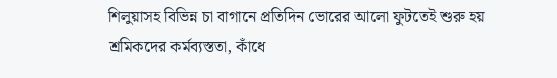শিলুয়াসহ বিভিন্ন চা বাগানে প্রতিদিন ভোরের আলো ফুটতেই শুরু হয় শ্রমিকদের কর্মব্যস্ততা, কাঁধে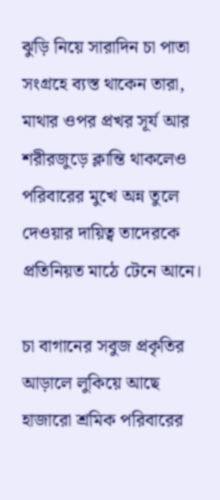ঝুড়ি নিয়ে সারাদিন চা পাতা সংগ্রহে ব্যস্ত থাকেন তারা, মাথার ওপর প্রখর সূর্য আর শরীরজুড়ে ক্লান্তি থাকলেও পরিবারের মুখে অন্ন তুলে দেওয়ার দায়িত্ব তাদেরকে প্রতিনিয়ত মাঠে টেনে আনে।

চা বাগানের সবুজ প্রকৃতির আড়ালে লুকিয়ে আছে হাজারো শ্রমিক পরিবারের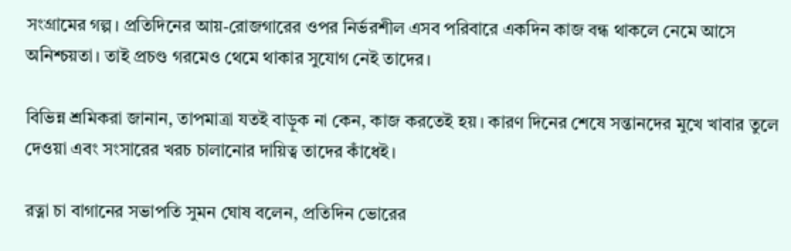সংগ্রামের গল্প। প্রতিদিনের আয়-রোজগারের ওপর নির্ভরশীল এসব পরিবারে একদিন কাজ বন্ধ থাকলে নেমে আসে অনিশ্চয়তা। তাই প্রচণ্ড গরমেও থেমে থাকার সুযোগ নেই তাদের।

বিভিন্ন শ্রমিকরা জানান, তাপমাত্রা যতই বাড়ুক না কেন, কাজ করতেই হয়। কারণ দিনের শেষে সন্তানদের মুখে খাবার তুলে দেওয়া এবং সংসারের খরচ চালানোর দায়িত্ব তাদের কাঁধেই।

রত্না চা বাগানের সভাপতি সুমন ঘোষ বলেন, প্রতিদিন ভোরের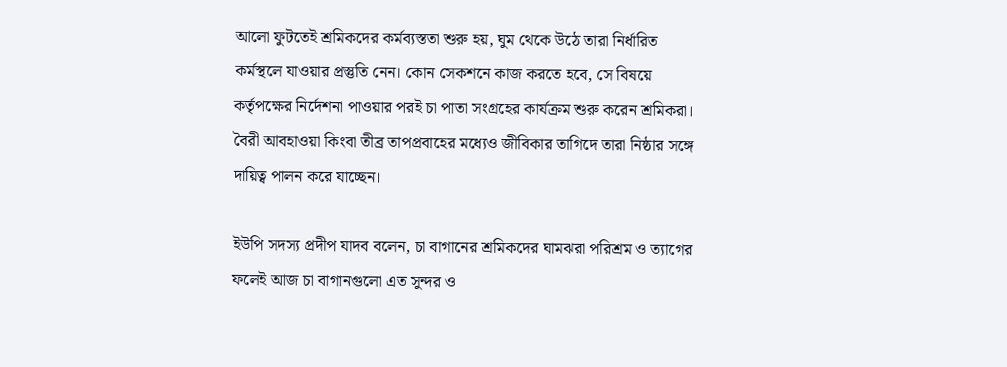আলো ফুটতেই শ্রমিকদের কর্মব্যস্ততা শুরু হয়, ঘুম থেকে উঠে তারা নির্ধারিত কর্মস্থলে যাওয়ার প্রস্তুতি নেন। কোন সেকশনে কাজ করতে হবে, সে বিষয়ে কর্তৃপক্ষের নির্দেশনা পাওয়ার পরই চা পাতা সংগ্রহের কার্যক্রম শুরু করেন শ্রমিকরা। বৈরী আবহাওয়া কিংবা তীব্র তাপপ্রবাহের মধ্যেও জীবিকার তাগিদে তারা নিষ্ঠার সঙ্গে দায়িত্ব পালন করে যাচ্ছেন।

ইউপি সদস্য প্রদীপ যাদব বলেন, চা বাগানের শ্রমিকদের ঘামঝরা পরিশ্রম ও ত্যাগের ফলেই আজ চা বাগানগুলো এত সুন্দর ও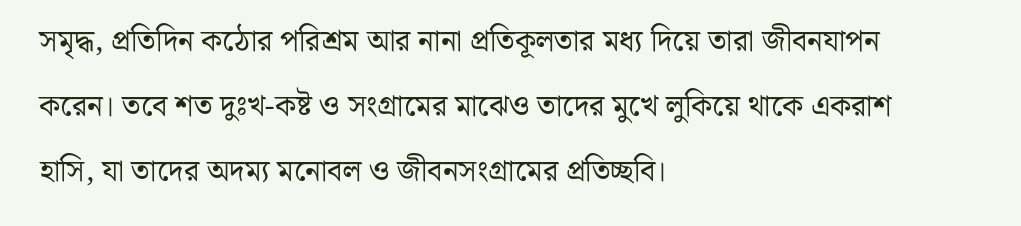সমৃদ্ধ, প্রতিদিন কঠোর পরিশ্রম আর নানা প্রতিকূলতার মধ্য দিয়ে তারা জীবনযাপন করেন। তবে শত দুঃখ-কষ্ট ও সংগ্রামের মাঝেও তাদের মুখে লুকিয়ে থাকে একরাশ হাসি, যা তাদের অদম্য মনোবল ও জীবনসংগ্রামের প্রতিচ্ছবি।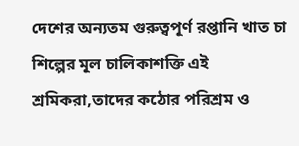দেশের অন্যতম গুরুত্বপূর্ণ রপ্তানি খাত চা শিল্পের মূল চালিকাশক্তি এই শ্রমিকরা,তাদের কঠোর পরিশ্রম ও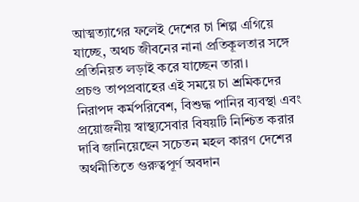আত্মত্যাগের ফলেই দেশের চা শিল্প এগিয়ে যাচ্ছে, অথচ জীবনের নানা প্রতিকূলতার সঙ্গে প্রতিনিয়ত লড়াই করে যাচ্ছেন তারা।
প্রচণ্ড তাপপ্রবাহের এই সময়ে চা শ্রমিকদের নিরাপদ কর্মপরিবেশ, বিশুদ্ধ পানির ব্যবস্থা এবং প্রয়োজনীয় স্বাস্থ্যসেবার বিষয়টি নিশ্চিত করার দাবি জানিয়েছেন সচেতন মহল কারণ দেশের অর্থনীতিতে গুরুত্বপূর্ণ অবদান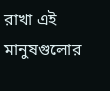রাখা এই মানুষগুলোর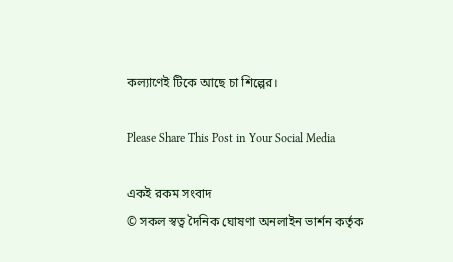কল্যাণেই টিকে আছে চা শিল্পের।

Please Share This Post in Your Social Media

একই রকম সংবাদ
© সকল স্বত্ব দৈনিক ঘোষণা অনলাইন ভার্শন কর্তৃক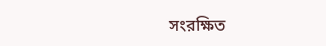সংরক্ষিত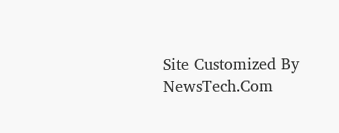Site Customized By NewsTech.Com